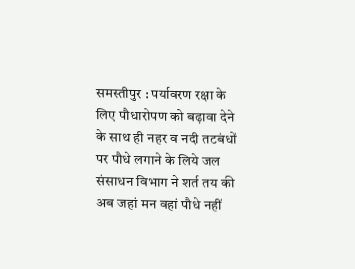समस्तीपुर : पर्यावरण रक्षा के लिए पौधारोपण को बढ़ावा देने के साथ ही नहर व नदी तटबंधों पर पौधे लगाने के लिये जल संसाधन विभाग ने शर्त तय की अब जहां मन वहां पौधे नहीं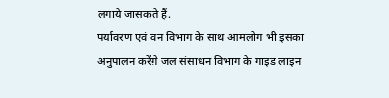लगाये जासकते हैं.
पर्यावरण एवं वन विभाग के साथ आमलोग भी इसका अनुपालन करेंग़े जल संसाधन विभाग के गाइड लाइन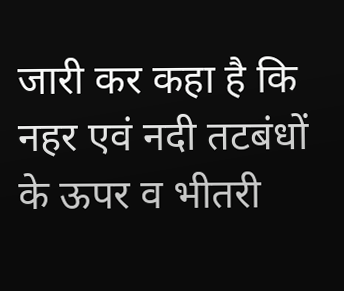जारी कर कहा है कि नहर एवं नदी तटबंधों के ऊपर व भीतरी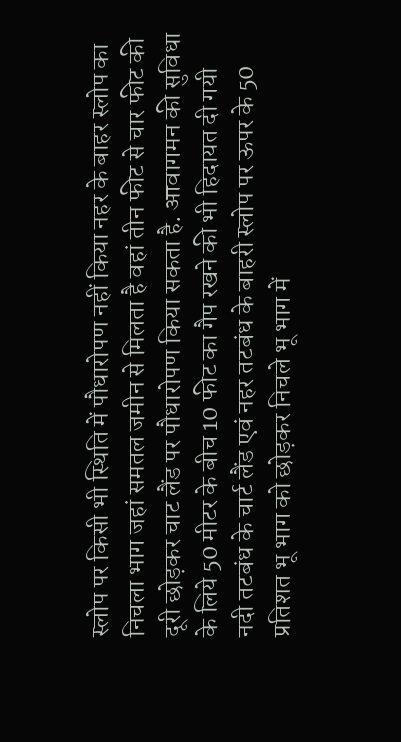स्लोप पर किसी भी स्थिति में पौधारोपण नहीं किया नहर के बाहर स्लोप का निचला भाग जहां समतल जमीन से मिलता है वहां तीन फीट से चार फीट की दूरी छोड़कर चाट लैंड पर पौधारोपण किया सकता है. आवागमन की सुविधा के लिये 50 मीटर के बीच 10 फीट का गैप रखने की भी हिदायत दी गयी
नदी तटबंध के चार्ट लैंड एवं नहर तटबंध के बाहरी स्लोप पर ऊपर के 50 प्रतिशत भू भाग को छोड़कर निचले भू भाग में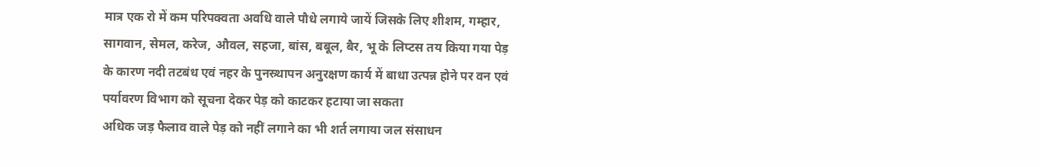मात्र एक रो में कम परिपक्वता अवधि वाले पौधे लगाये जायें जिसके लिए शीशम, गम्हार, सागवान, सेमल, करेज, औवल, सहजा, बांस, बबूल, बैर, भू के लिप्टस तय किया गया पेड़ के कारण नदी तटबंध एवं नहर के पुनस्र्थापन अनुरक्षण कार्य में बाधा उत्पन्न होने पर वन एवं पर्यावरण विभाग को सूचना देकर पेड़ को काटकर हटाया जा सकता
अधिक जड़ फैलाव वाले पेड़ को नहीं लगाने का भी शर्त लगाया जल संसाधन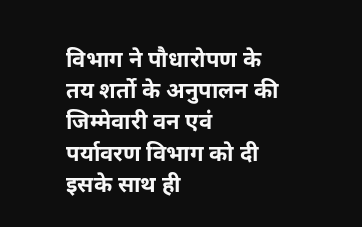विभाग ने पौधारोपण के तय शर्तो के अनुपालन की जिम्मेवारी वन एवं पर्यावरण विभाग को दी इसके साथ ही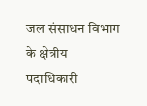जल संसाधन विभाग के क्षेत्रीय पदाधिकारी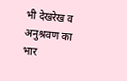भी देखरेख व अनुश्रवण का भार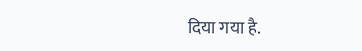दिया गया है.